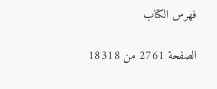فهرس الكتاب

الصفحة 2761 من 18318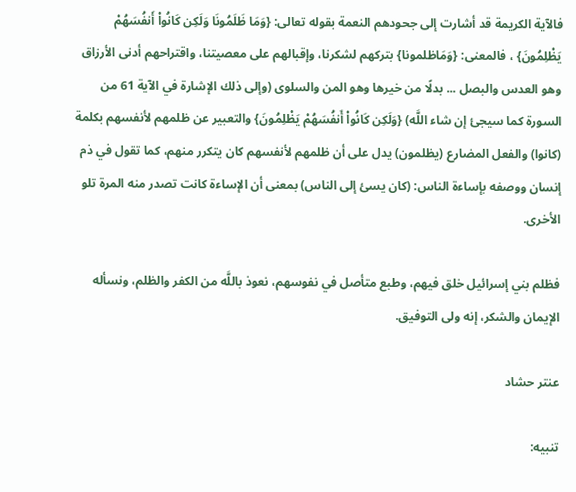فالآية الكريمة قد أشارت إلى جحودهم النعمة بقوله تعالى: {وَمَا ظَلَمُونَا وَلَكِن كَانُواْ أَنفُسَهُمْ يَظْلِمُونَ} ، فالمعنى: {وَمَاظلمونا} بتركهم لشكرنا، وإقبالهم على معصيتنا، واقتراحهم أدنى الأرزاق وهو العدس والبصل ... بدلًا من خيرها وهو المن والسلوى (وإلى ذلك الإشارة في الآية 61 من السورة كما سيجئ إن شاء اللَّه) {وَلَكِن كَانُواْ أَنفُسَهُمْ يَظْلِمُونَ} والتعبير عن ظلمهم لأنفسهم بكلمة (كانوا) والفعل المضارع (يظلمون) يدل على أن ظلمهم لأنفسهم كان يتكرر منهم، كما تقول في ذم إنسان ووصفه بإساءة الناس: (كان يسئ إلى الناس) بمعنى أن الإساءة كانت تصدر منه المرة تلو الأخرى.

فظلم بني إسرائيل خلق فيهم، وطبع متأصل في نفوسهم، نعوذ باللَّه من الكفر والظلم، ونسأله الإيمان والشكر، إنه ولى التوفيق.

عنتر حشاد

تنبيه: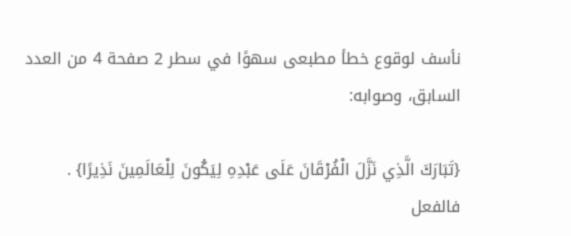نأسف لوقوع خطأ مطبعى سهوًا في سطر 2 صفحة 4 من العدد السابق، وصوابه:

{تَبَارَكَ الَّذِي نَزَّلَ الْفُرْقَانَ عَلَى عَبْدِهِ لِيَكُونَ لِلْعَالَمِينَ نَذِيرًا} . فالفعل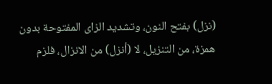(نزل) بفتح النون، وتشديد الزاى المفتوحة بدون همزة، من التنزيل، لا (أنزل) من الانزال، فلزم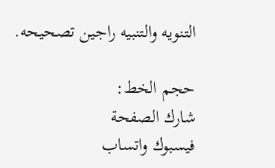التنويه والتنبيه راجين تصحيحه.

حجم الخط:
شارك الصفحة
فيسبوك واتساب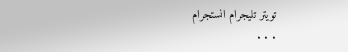تويتر تليجرام انستجرام
. . .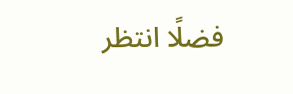فضلًا انتظر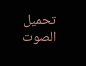تحميل الصوت